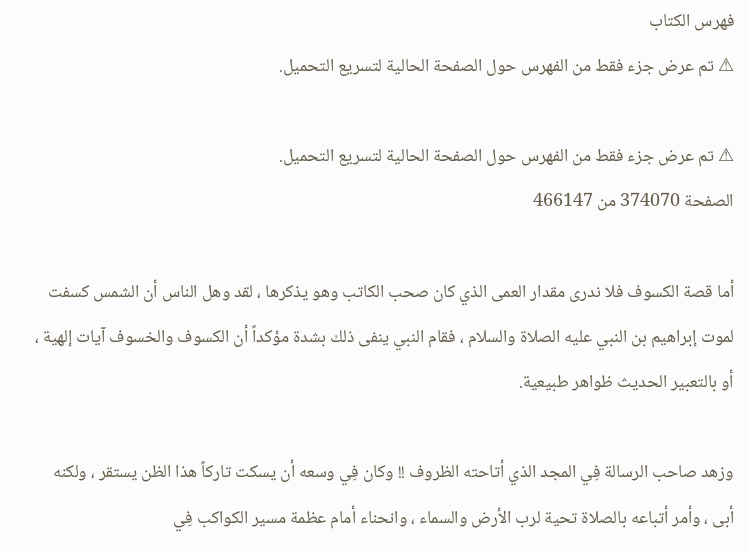فهرس الكتاب
⚠ تم عرض جزء فقط من الفهرس حول الصفحة الحالية لتسريع التحميل.

⚠ تم عرض جزء فقط من الفهرس حول الصفحة الحالية لتسريع التحميل.
الصفحة 374070 من 466147

أما قصة الكسوف فلا ندرى مقدار العمى الذي كان صحب الكاتب وهو يذكرها ، لقد وهل الناس أن الشمس كسفت لموت إبراهيم بن النبي عليه الصلاة والسلام ، فقام النبي ينفى ذلك بشدة مؤكداً أن الكسوف والخسوف آيات إلهية ، أو بالتعبير الحديث ظواهر طبيعية.

وزهد صاحب الرسالة فِي المجد الذي أتاحته الظروف !! وكان فِي وسعه أن يسكت تاركاً هذا الظن يستقر ، ولكنه أبى ، وأمر أتباعه بالصلاة تحية لرب الأرض والسماء ، وانحناء أمام عظمة مسير الكواكب فِي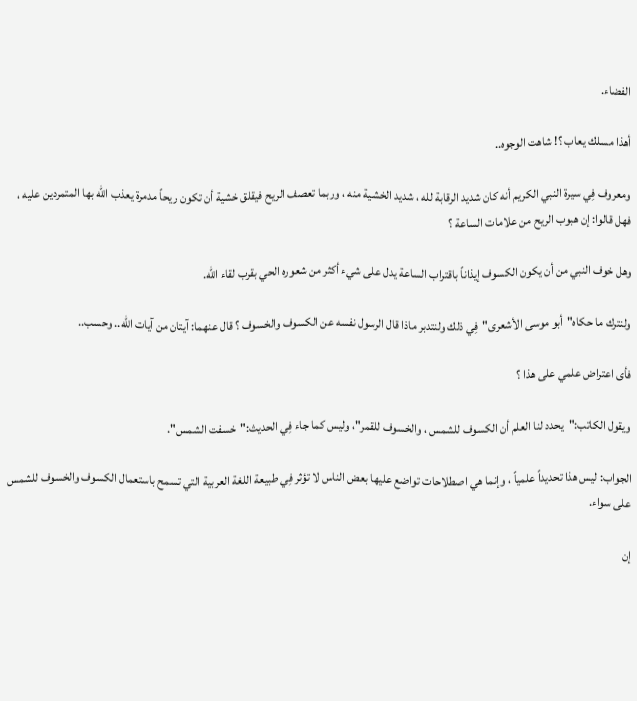الفضاء.

أهذا مسلك يعاب ؟! شاهت الوجوه..

ومعروف فِي سيرة النبي الكريم أنه كان شديد الرقابة لله ، شديد الخشية منه ، وربما تعصف الريح فيقلق خشية أن تكون ريحاً مدمرة يعذب الله بها المتمردين عليه ، فهل قالوا: إن هبوب الريح من علامات الساعة ؟

وهل خوف النبي من أن يكون الكسوف إيذاناً باقتراب الساعة يدل على شيء أكثر من شعوره الحي بقرب لقاء الله.

ولنترك ما حكاه"أبو موسى الأشعرى"فِي ذلك ولنتدبر ماذا قال الرسول نفسه عن الكسوف والخسوف ؟ قال عنهما: آيتان من آيات الله.. وحسب..

فأى اعتراض علمي على هذا ؟

ويقول الكاتب:"يحدد لنا العلم أن الكسوف للشمس ، والخسوف للقمر"، وليس كما جاء فِي الحديث:"خسفت الشمس".

الجواب: ليس هذا تحديداً علمياً ، وإنما هي اصطلاحات تواضع عليها بعض الناس لا تؤثر فِي طبيعة اللغة العربية التي تسمح باستعمال الكسوف والخسوف للشمس على سواء.

إن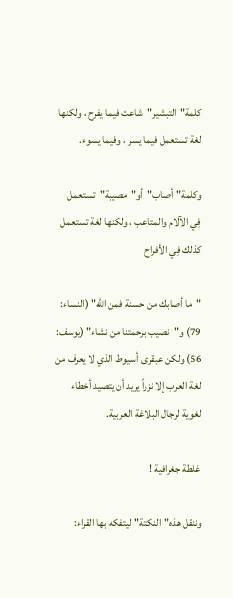كلمة"التبشير"شاعت فيما يفرح ، ولكنها لغة تستعمل فيما يسر ، وفيما يسوء.

وكلمة"أصاب"أو"مصيبة"تستعمل فِي الآلام والمتاعب ، ولكنها لغة تستعمل كذلك فِي الأفراح

"ما أصابك من حسنة فمن الله" (النساء: 79) و"نصيب برحمتنا من نشاء" (يوسف: 56) ولكن عبقرى أسيوط الذي لا يعرف من لغة العرب إلا نزراً يريد أن يتصيد أخطاء لغوية لرجال البلاغة العربية.

غلطة جغرافية !

وننقل هذه"النكتة"ليتفكه بها القراء: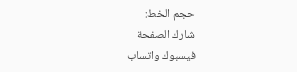حجم الخط:
شارك الصفحة
فيسبوك واتساب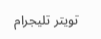تويتر تليجرام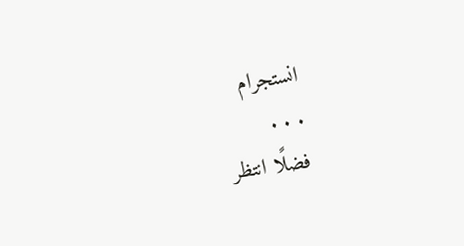انستجرام
. . .
فضلًا انتظر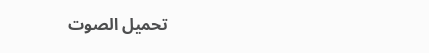تحميل الصوت